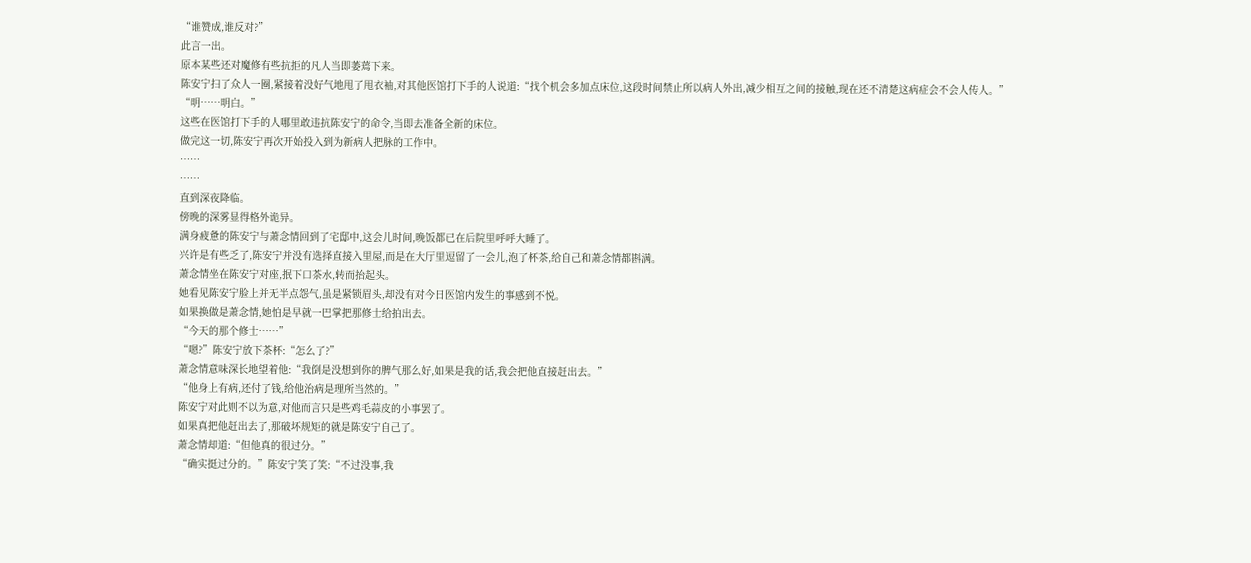“谁赞成,谁反对?”
此言一出。
原本某些还对魔修有些抗拒的凡人当即萎蔫下来。
陈安宁扫了众人一圈,紧接着没好气地甩了甩衣袖,对其他医馆打下手的人说道:“找个机会多加点床位,这段时间禁止所以病人外出,减少相互之间的接触,现在还不清楚这病症会不会人传人。”
“明……明白。”
这些在医馆打下手的人哪里敢违抗陈安宁的命令,当即去准备全新的床位。
做完这一切,陈安宁再次开始投入到为新病人把脉的工作中。
……
……
直到深夜降临。
傍晚的深雾显得格外诡异。
满身疲惫的陈安宁与萧念情回到了宅邸中,这会儿时间,晚饭都已在后院里呼呼大睡了。
兴许是有些乏了,陈安宁并没有选择直接入里屋,而是在大厅里逗留了一会儿,泡了杯茶,给自己和萧念情都斟满。
萧念情坐在陈安宁对座,抿下口茶水,转而抬起头。
她看见陈安宁脸上并无半点怨气,虽是紧锁眉头,却没有对今日医馆内发生的事感到不悦。
如果换做是萧念情,她怕是早就一巴掌把那修士给拍出去。
“今天的那个修士……”
“嗯?”陈安宁放下茶杯:“怎么了?”
萧念情意味深长地望着他:“我倒是没想到你的脾气那么好,如果是我的话,我会把他直接赶出去。”
“他身上有病,还付了钱,给他治病是理所当然的。”
陈安宁对此则不以为意,对他而言只是些鸡毛蒜皮的小事罢了。
如果真把他赶出去了,那破坏规矩的就是陈安宁自己了。
萧念情却道:“但他真的很过分。”
“确实挺过分的。”陈安宁笑了笑:“不过没事,我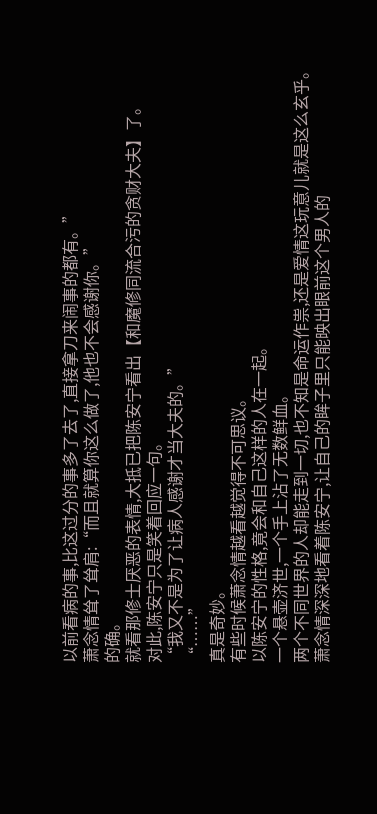以前看病的事,比这过分的事多了去了,直接拿刀来闹事的都有。”
萧念情耸了耸肩:“而且就算你这么做了,他也不会感谢你。”
的确。
就看那修士厌恶的表情,大抵已把陈安宁看出【和魔修同流合污的贪财大夫】了。
对此,陈安宁只是笑着回应一句。
“我又不是为了让病人感谢才当大夫的。”
“……”
真是奇妙。
有些时候萧念情越看越觉得不可思议。
以陈安宁的性格,竟会和自己这样的人在一起。
一个悬壶济世,一个手上沾了无数鲜血。
两个不同世界的人却能走到一切,也不知是命运作祟,还是爱情这玩意儿就是这么玄乎。
萧念情深深地看着陈安宁,让自己的眸子里只能映出眼前这个男人的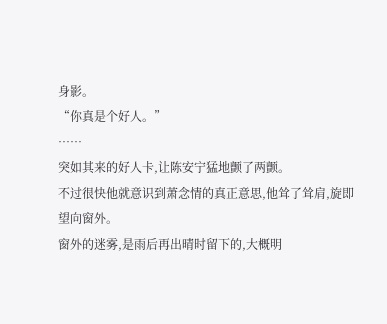身影。
“你真是个好人。”
……
突如其来的好人卡,让陈安宁猛地颤了两颤。
不过很快他就意识到萧念情的真正意思,他耸了耸肩,旋即望向窗外。
窗外的迷雾,是雨后再出晴时留下的,大概明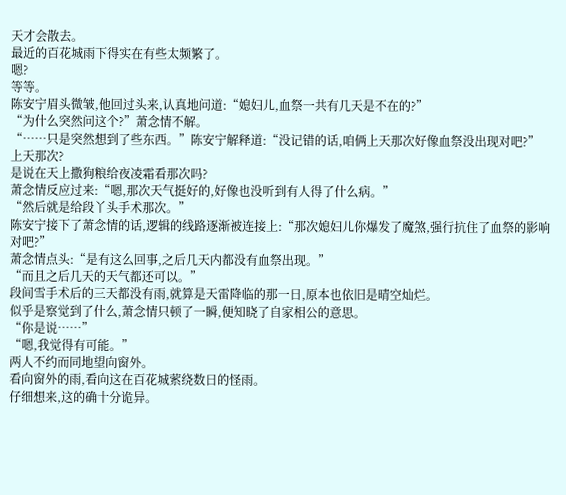天才会散去。
最近的百花城雨下得实在有些太频繁了。
嗯?
等等。
陈安宁眉头微皱,他回过头来,认真地问道:“媳妇儿,血祭一共有几天是不在的?”
“为什么突然问这个?”萧念情不解。
“……只是突然想到了些东西。”陈安宁解释道:“没记错的话,咱俩上天那次好像血祭没出现对吧?”
上天那次?
是说在天上撒狗粮给夜凌霜看那次吗?
萧念情反应过来:“嗯,那次天气挺好的,好像也没听到有人得了什么病。”
“然后就是给段丫头手术那次。”
陈安宁接下了萧念情的话,逻辑的线路逐渐被连接上:“那次媳妇儿你爆发了魔煞,强行抗住了血祭的影响对吧?”
萧念情点头:“是有这么回事,之后几天内都没有血祭出现。”
“而且之后几天的天气都还可以。”
段间雪手术后的三天都没有雨,就算是天雷降临的那一日,原本也依旧是晴空灿烂。
似乎是察觉到了什么,萧念情只顿了一瞬,便知晓了自家相公的意思。
“你是说……”
“嗯,我觉得有可能。”
两人不约而同地望向窗外。
看向窗外的雨,看向这在百花城萦绕数日的怪雨。
仔细想来,这的确十分诡异。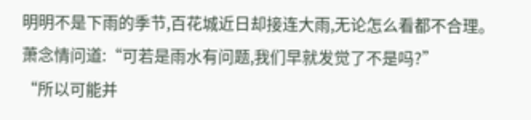明明不是下雨的季节,百花城近日却接连大雨,无论怎么看都不合理。
萧念情问道:“可若是雨水有问题,我们早就发觉了不是吗?”
“所以可能并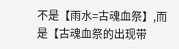不是【雨水=古魂血祭】,而是【古魂血祭的出现带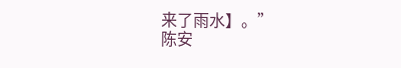来了雨水】。”
陈安